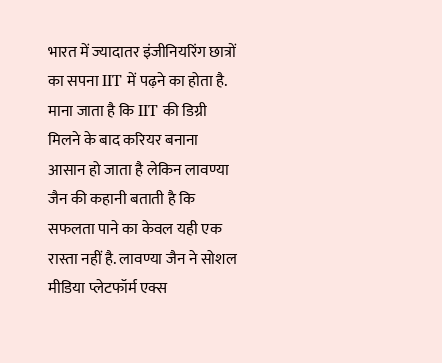भारत में ज्यादातर इंजीनियरिंग छात्रों का सपना IIT में पढ़ने का होता है. माना जाता है कि IIT की डिग्री मिलने के बाद करियर बनाना आसान हो जाता है लेकिन लावण्या जैन की कहानी बताती है कि सफलता पाने का केवल यही एक रास्ता नहीं है. लावण्या जैन ने सोशल मीडिया प्लेटफॉर्म एक्स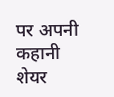पर अपनी कहानी शेयर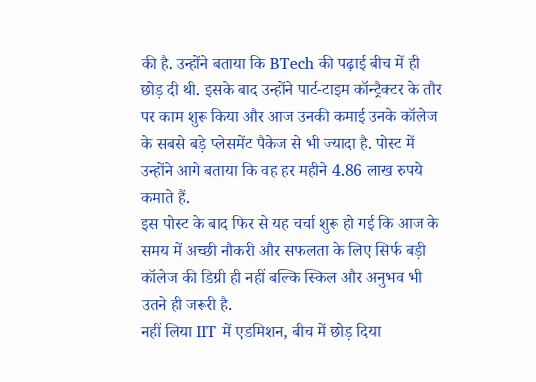की है. उन्होंने बताया कि BTech की पढ़ाई बीच में ही छोड़ दी थी. इसके बाद उन्होंने पार्ट-टाइम कॉन्ट्रैक्टर के तौर पर काम शुरू किया और आज उनकी कमाई उनके कॉलेज के सबसे बड़े प्लेसमेंट पैकेज से भी ज्यादा है. पोस्ट में उन्होंने आगे बताया कि वह हर महीने 4.86 लाख रुपये कमाते हैं.
इस पोस्ट के बाद फिर से यह चर्चा शुरू हो गई कि आज के समय में अच्छी नौकरी और सफलता के लिए सिर्फ बड़ी कॉलेज की डिग्री ही नहीं बल्कि स्किल और अनुभव भी उतने ही जरूरी है.
नहीं लिया IIT में एडमिशन, बीच में छोड़ दिया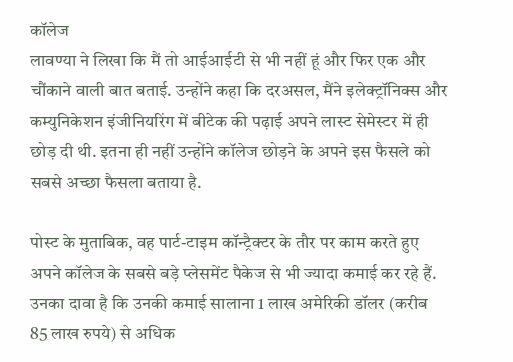कॉलेज
लावण्या ने लिखा कि मैं तो आईआईटी से भी नहीं हूं और फिर एक और चौंकाने वाली बात बताई. उन्होंने कहा कि दरअसल, मैंने इलेक्ट्रॉनिक्स और कम्युनिकेशन इंजीनियरिंग में बीटेक की पढ़ाई अपने लास्ट सेमेस्टर में ही छोड़ दी थी. इतना ही नहीं उन्होंने कॉलेज छोड़ने के अपने इस फैसले को सबसे अच्छा फैसला बताया है.

पोस्ट के मुताबिक, वह पार्ट-टाइम कॉन्ट्रैक्टर के तौर पर काम करते हुए अपने कॉलेज के सबसे बड़े प्लेसमेंट पैकेज से भी ज्यादा कमाई कर रहे हैं. उनका दावा है कि उनकी कमाई सालाना 1 लाख अमेरिकी डॉलर (करीब 85 लाख रुपये) से अधिक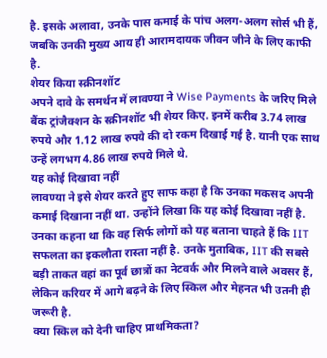है. इसके अलावा, उनके पास कमाई के पांच अलग-अलग सोर्स भी हैं, जबकि उनकी मुख्य आय ही आरामदायक जीवन जीने के लिए काफी है.
शेयर किया स्क्रीनशॉट
अपने दावे के समर्थन में लावण्या ने Wise Payments के जरिए मिले बैंक ट्रांजैक्शन के स्क्रीनशॉट भी शेयर किए. इनमें करीब 3.74 लाख रुपये और 1.12 लाख रुपये की दो रकम दिखाई गई है. यानी एक साथ उन्हें लगभग 4.86 लाख रुपये मिले थे.
यह कोई दिखावा नहीं
लावण्या ने इसे शेयर करते हुए साफ कहा है कि उनका मकसद अपनी कमाई दिखाना नहीं था. उन्होंने लिखा कि यह कोई दिखावा नहीं है. उनका कहना था कि वह सिर्फ लोगों को यह बताना चाहते हैं कि IIT सफलता का इकलौता रास्ता नहीं है. उनके मुताबिक, IIT की सबसे बड़ी ताकत वहां का पूर्व छात्रों का नेटवर्क और मिलने वाले अवसर हैं, लेकिन करियर में आगे बढ़ने के लिए स्किल और मेहनत भी उतनी ही जरूरी है.
क्या स्किल को देनी चाहिए प्राथमिकता?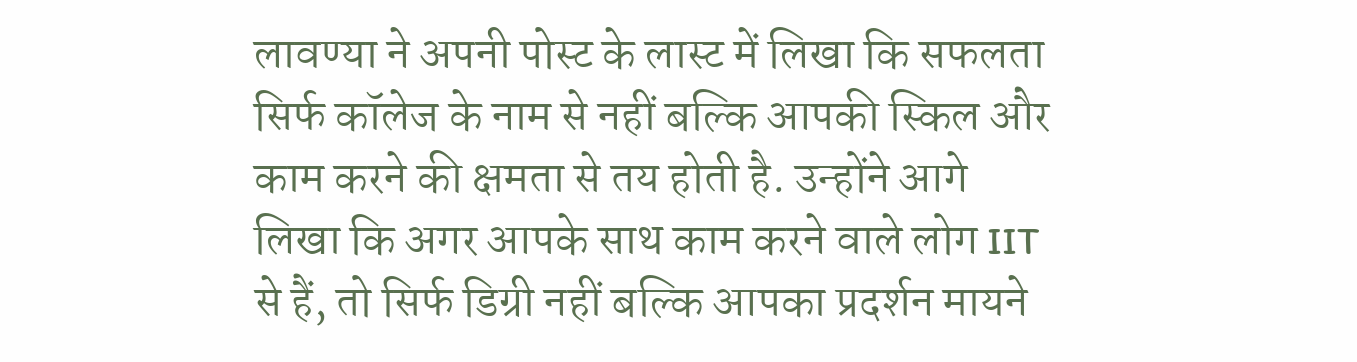लावण्या ने अपनी पोस्ट के लास्ट में लिखा कि सफलता सिर्फ कॉलेज के नाम से नहीं बल्कि आपकी स्किल और काम करने की क्षमता से तय होती है. उन्होंने आगे लिखा कि अगर आपके साथ काम करने वाले लोग IIT से हैं, तो सिर्फ डिग्री नहीं बल्कि आपका प्रदर्शन मायने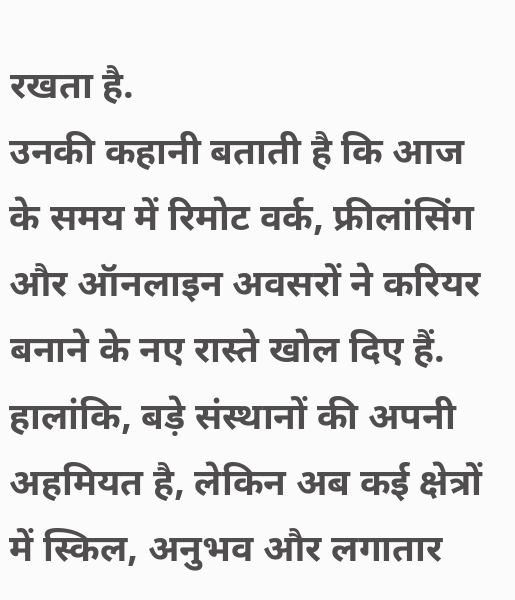रखता है.
उनकी कहानी बताती है कि आज के समय में रिमोट वर्क, फ्रीलांसिंग और ऑनलाइन अवसरों ने करियर बनाने के नए रास्ते खोल दिए हैं. हालांकि, बड़े संस्थानों की अपनी अहमियत है, लेकिन अब कई क्षेत्रों में स्किल, अनुभव और लगातार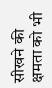सीखने की क्षमता को भी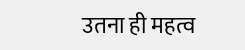उतना ही महत्व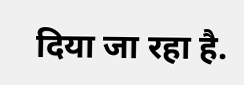दिया जा रहा है.